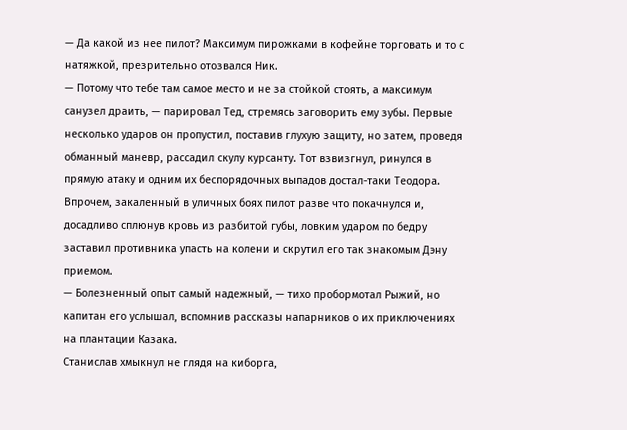— Да какой из нее пилот? Максимум пирожками в кофейне торговать и то с натяжкой, презрительно отозвался Ник.
— Потому что тебе там самое место и не за стойкой стоять, а максимум санузел драить, — парировал Тед, стремясь заговорить ему зубы. Первые несколько ударов он пропустил, поставив глухую защиту, но затем, проведя обманный маневр, рассадил скулу курсанту. Тот взвизгнул, ринулся в прямую атаку и одним их беспорядочных выпадов достал-таки Теодора. Впрочем, закаленный в уличных боях пилот разве что покачнулся и, досадливо сплюнув кровь из разбитой губы, ловким ударом по бедру заставил противника упасть на колени и скрутил его так знакомым Дэну приемом.
— Болезненный опыт самый надежный, — тихо пробормотал Рыжий, но капитан его услышал, вспомнив рассказы напарников о их приключениях на плантации Казака.
Станислав хмыкнул не глядя на киборга,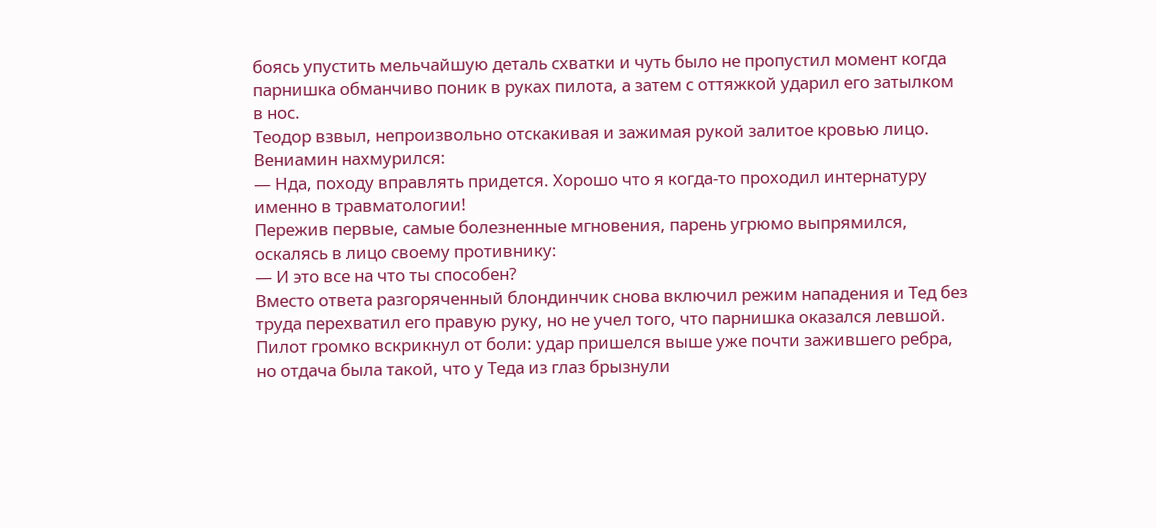боясь упустить мельчайшую деталь схватки и чуть было не пропустил момент когда парнишка обманчиво поник в руках пилота, а затем с оттяжкой ударил его затылком в нос.
Теодор взвыл, непроизвольно отскакивая и зажимая рукой залитое кровью лицо. Вениамин нахмурился:
— Нда, походу вправлять придется. Хорошо что я когда-то проходил интернатуру именно в травматологии!
Пережив первые, самые болезненные мгновения, парень угрюмо выпрямился, оскалясь в лицо своему противнику:
— И это все на что ты способен?
Вместо ответа разгоряченный блондинчик снова включил режим нападения и Тед без труда перехватил его правую руку, но не учел того, что парнишка оказался левшой. Пилот громко вскрикнул от боли: удар пришелся выше уже почти зажившего ребра, но отдача была такой, что у Теда из глаз брызнули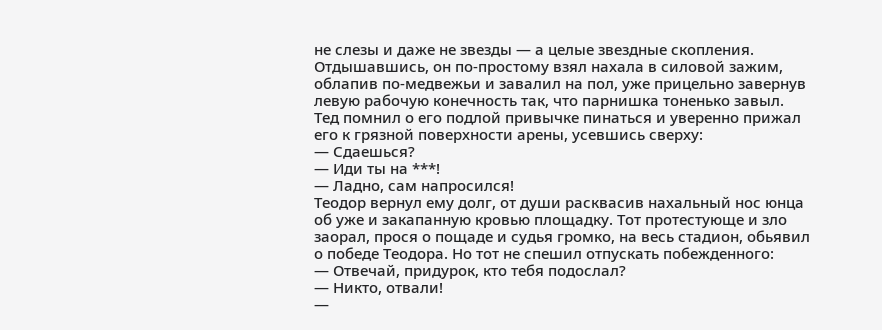не слезы и даже не звезды — а целые звездные скопления.
Отдышавшись, он по-простому взял нахала в силовой зажим, облапив по-медвежьи и завалил на пол, уже прицельно завернув левую рабочую конечность так, что парнишка тоненько завыл. Тед помнил о его подлой привычке пинаться и уверенно прижал его к грязной поверхности арены, усевшись сверху:
— Сдаешься?
— Иди ты на ***!
— Ладно, сам напросился!
Теодор вернул ему долг, от души расквасив нахальный нос юнца об уже и закапанную кровью площадку. Тот протестующе и зло заорал, прося о пощаде и судья громко, на весь стадион, обьявил о победе Теодора. Но тот не спешил отпускать побежденного:
— Отвечай, придурок, кто тебя подослал?
— Никто, отвали!
—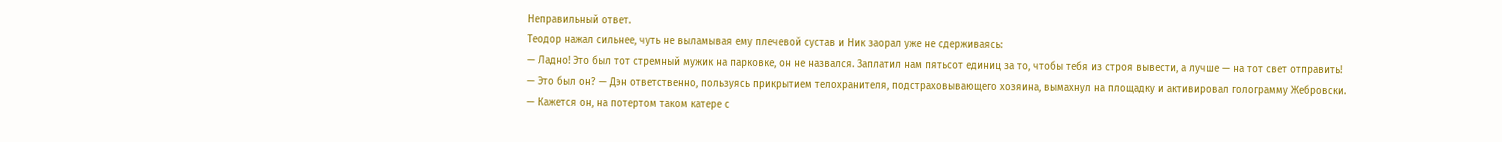Неправильный ответ.
Теодор нажал сильнее, чуть не выламывая ему плечевой сустав и Ник заорал уже не сдерживаясь:
— Ладно! Это был тот стремный мужик на парковке, он не назвался. Заплатил нам пятьсот единиц за то, чтобы тебя из строя вывести, а лучше — на тот свет отправить!
— Это был он? — Дэн ответственно, пользуясь прикрытием телохранителя, подстраховывающего хозяина, вымахнул на площадку и активировал голограмму Жебровски.
— Кажется он, на потертом таком катере с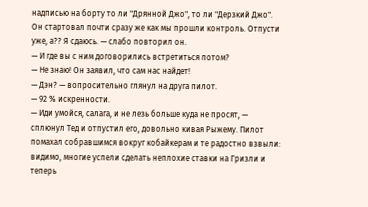надписью на борту то ли "Дрянной Джо", то ли "Дерзкий Джо". Он стартовал почти сразу же как мы прошли контроль. Отпусти уже, а?? Я сдаюсь. — слабо повторил он.
— И где вы с ним договорились встретиться потом?
— Не знаю! Он заявил, что сам нас найдет!
— Дэн? — вопросительно глянул на друга пилот.
— 92 % искренности.
— Иди умойся, салага, и не лезь больше куда не просят, — сплюнул Тед и отпустил его, довольно кивая Рыжему. Пилот помахал собравшимся вокруг кобайкерам и те радостно взвыли: видимо, многие успели сделать неплохие ставки на Гризли и теперь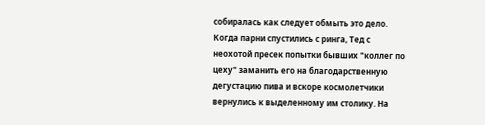собиралась как следует обмыть это дело.
Когда парни спустились с ринга, Тед с неохотой пресек попытки бывших "коллег по цеху" заманить его на благодарственную дегустацию пива и вскоре космолетчики вернулись к выделенному им столику. На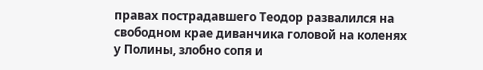правах пострадавшего Теодор развалился на свободном крае диванчика головой на коленях у Полины, злобно сопя и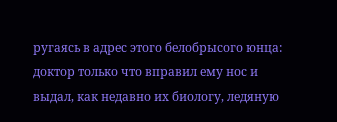ругаясь в адрес этого белобрысого юнца: доктор только что вправил ему нос и выдал, как недавно их биологу, ледяную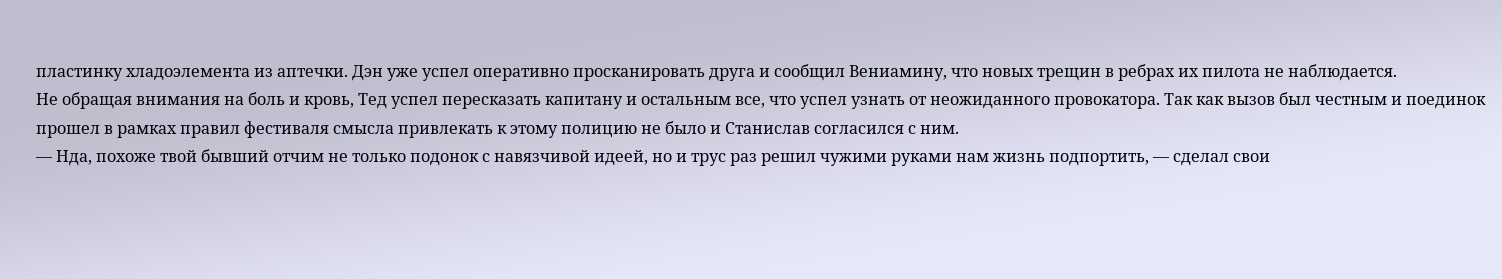пластинку хладоэлемента из аптечки. Дэн уже успел оперативно просканировать друга и сообщил Вениамину, что новых трещин в ребрах их пилота не наблюдается.
Не обращая внимания на боль и кровь, Тед успел пересказать капитану и остальным все, что успел узнать от неожиданного провокатора. Так как вызов был честным и поединок прошел в рамках правил фестиваля смысла привлекать к этому полицию не было и Станислав согласился с ним.
— Нда, похоже твой бывший отчим не только подонок с навязчивой идеей, но и трус раз решил чужими руками нам жизнь подпортить, — сделал свои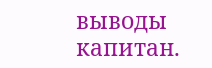выводы капитан.